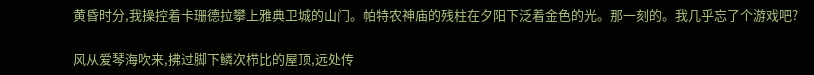黄昏时分,我操控着卡珊德拉攀上雅典卫城的山门。帕特农神庙的残柱在夕阳下泛着金色的光。那一刻的。我几乎忘了个游戏吧?

风从爱琴海吹来,拂过脚下鳞次栉比的屋顶,远处传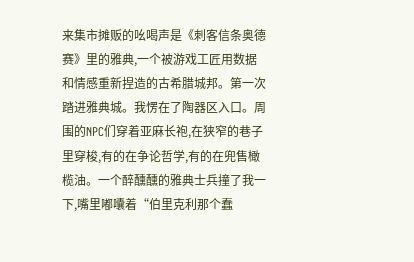来集市摊贩的吆喝声是《刺客信条奥德赛》里的雅典,一个被游戏工匠用数据和情感重新捏造的古希腊城邦。第一次踏进雅典城。我愣在了陶器区入口。周围的NPC们穿着亚麻长袍,在狭窄的巷子里穿梭,有的在争论哲学,有的在兜售橄榄油。一个醉醺醺的雅典士兵撞了我一下,嘴里嘟囔着“伯里克利那个蠢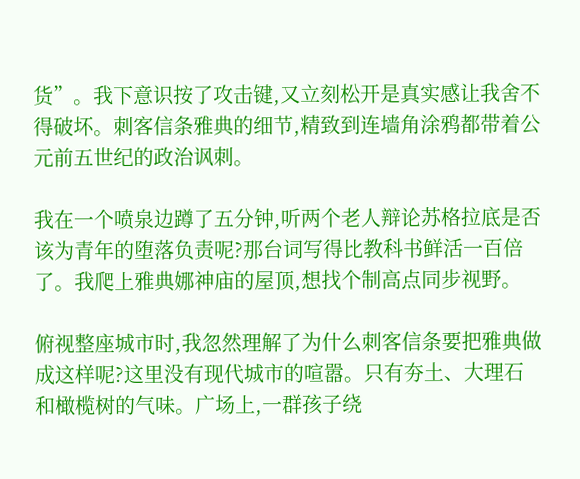货”。我下意识按了攻击键,又立刻松开是真实感让我舍不得破坏。刺客信条雅典的细节,精致到连墙角涂鸦都带着公元前五世纪的政治讽刺。

我在一个喷泉边蹲了五分钟,听两个老人辩论苏格拉底是否该为青年的堕落负责呢?那台词写得比教科书鲜活一百倍了。我爬上雅典娜神庙的屋顶,想找个制高点同步视野。

俯视整座城市时,我忽然理解了为什么刺客信条要把雅典做成这样呢?这里没有现代城市的喧嚣。只有夯土、大理石和橄榄树的气味。广场上,一群孩子绕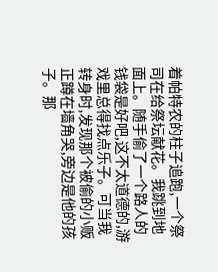着帕特农的柱子追跑,一个祭司在给祭坛献花。我跳到地面上。随手偷了一个路人的钱袋是好吧,这不太道德的,游戏里总得找点乐子。可当我转身时,发现那个被偷的小贩正蹲在墙角哭,旁边是他的孩子。那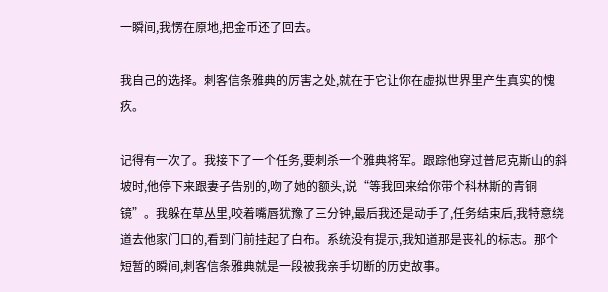一瞬间,我愣在原地,把金币还了回去。

我自己的选择。刺客信条雅典的厉害之处,就在于它让你在虚拟世界里产生真实的愧疚。

记得有一次了。我接下了一个任务,要刺杀一个雅典将军。跟踪他穿过普尼克斯山的斜坡时,他停下来跟妻子告别的,吻了她的额头,说“等我回来给你带个科林斯的青铜镜”。我躲在草丛里,咬着嘴唇犹豫了三分钟,最后我还是动手了,任务结束后,我特意绕道去他家门口的,看到门前挂起了白布。系统没有提示,我知道那是丧礼的标志。那个短暂的瞬间,刺客信条雅典就是一段被我亲手切断的历史故事。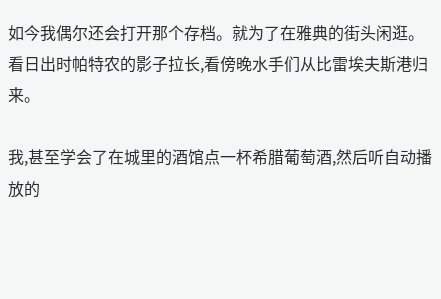如今我偶尔还会打开那个存档。就为了在雅典的街头闲逛。看日出时帕特农的影子拉长,看傍晚水手们从比雷埃夫斯港归来。

我,甚至学会了在城里的酒馆点一杯希腊葡萄酒,然后听自动播放的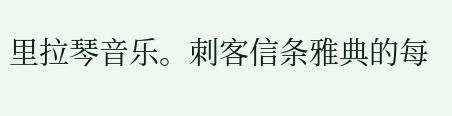里拉琴音乐。刺客信条雅典的每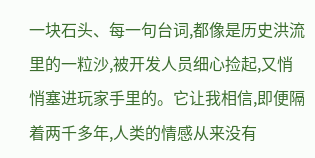一块石头、每一句台词,都像是历史洪流里的一粒沙,被开发人员细心捡起,又悄悄塞进玩家手里的。它让我相信,即便隔着两千多年,人类的情感从来没有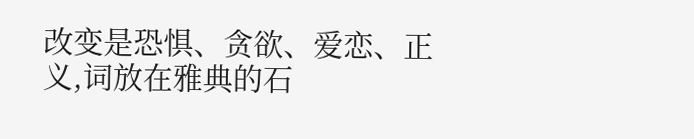改变是恐惧、贪欲、爱恋、正义,词放在雅典的石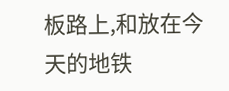板路上,和放在今天的地铁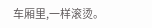车厢里,一样滚烫。